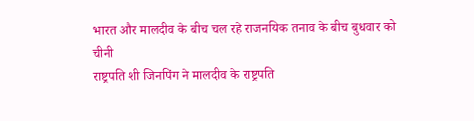भारत और मालदीव के बीच चल रहे राजनयिक तनाव के बीच बुधवार को
चीनी
राष्ट्रपति शी जिनपिंग ने मालदीव के राष्ट्रपति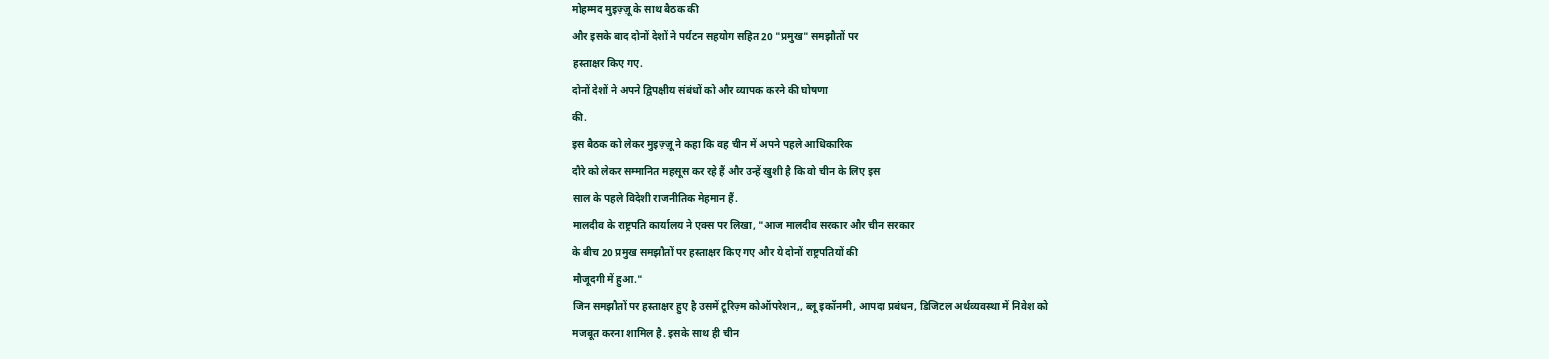मोहम्मद मुइज़्ज़ू के साथ बैठक की
और इसके बाद दोनों देशों ने पर्यटन सहयोग सहित 20 "प्रमुख" समझौतों पर
हस्ताक्षर किए गए.
दोनों देशों ने अपने द्विपक्षीय संबंधों को और व्यापक करने की घोषणा
की.
इस बैठक को लेकर मुइज़्ज़ू ने कहा कि वह चीन में अपने पहले आधिकारिक
दौरे को लेकर सम्मानित महसूस कर रहे हैं और उन्हें खुशी है कि वो चीन के लिए इस
साल के पहले विदेशी राजनीतिक मेहमान हैं.
मालदीव के राष्ट्रपति कार्यालय ने एक्स पर लिखा, "आज मालदीव सरकार और चीन सरकार
के बीच 20 प्रमुख समझौतों पर हस्ताक्षर किए गए और ये दोनों राष्ट्रपतियों की
मौजूदगी में हुआ."
जिन समझौतों पर हस्ताक्षर हुए है उसमें टूरिज़्म कोऑपरेशन,, ब्लू इकॉनमी, आपदा प्रबंधन, डिजिटल अर्थव्यवस्था में निवेश को
मजबूत करना शामिल है. इसके साथ ही चीन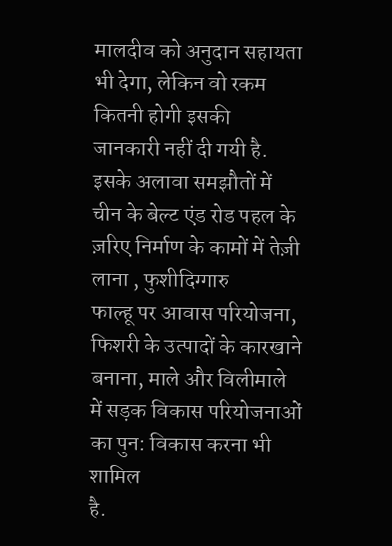मालदीव को अनुदान सहायता भी देगा, लेकिन वो रकम कितनी होगी इसकी
जानकारी नहीं दी गयी है.
इसके अलावा समझौतों में चीन के बेल्ट एंड रोड पहल के ज़रिए निर्माण के कामों में तेज़ी लाना , फुशीदिग्गारु
फाल्हू पर आवास परियोजना, फिशरी के उत्पादों के कारखाने
बनाना, माले और विलीमाले में सड़क विकास परियोजनाओं का पुन: विकास करना भी शामिल
है.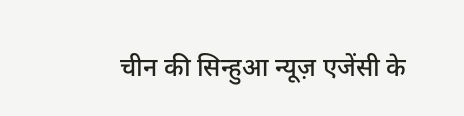चीन की सिन्हुआ न्यूज़ एजेंसी के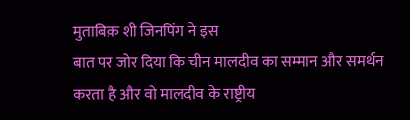मुताबिक़ शी जिनपिंग ने इस
बात पर जोर दिया कि चीन मालदीव का सम्मान और समर्थन करता है और वो मालदीव के राष्ट्रीय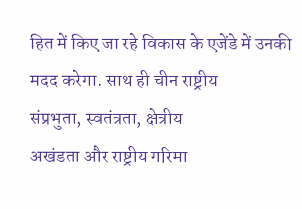हित में किए जा रहे विकास के एजेंडे में उनकी मदद करेगा. साथ ही चीन राष्ट्रीय
संप्रभुता, स्वतंत्रता, क्षेत्रीय
अखंडता और राष्ट्रीय गरिमा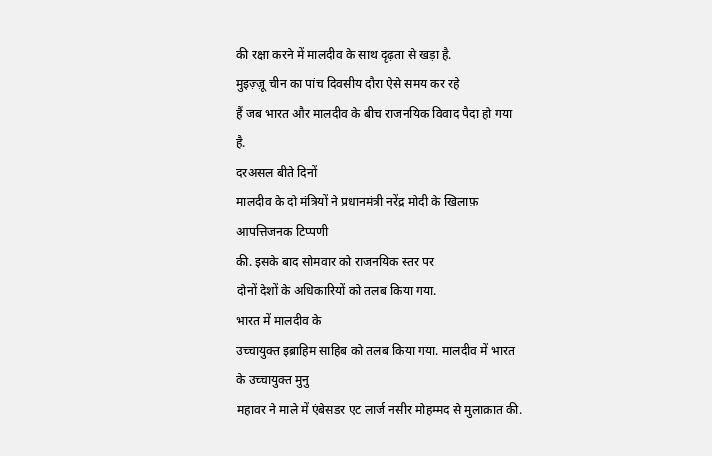की रक्षा करने में मालदीव के साथ दृढ़ता से खड़ा है.
मुइज़्ज़ू चीन का पांच दिवसीय दौरा ऐसे समय कर रहे
हैं जब भारत और मालदीव के बीच राजनयिक विवाद पैदा हो गया है.
दरअसल बीते दिनों
मालदीव के दो मंत्रियों ने प्रधानमंत्री नरेंद्र मोदी के खिलाफ़ आपत्तिजनक टिप्पणी
की. इसके बाद सोमवार को राजनयिक स्तर पर
दोनों देशों के अधिकारियों को तलब किया गया.
भारत में मालदीव के
उच्चायुक्त इब्राहिम साहिब को तलब किया गया. मालदीव में भारत के उच्चायुक्त मुनु
महावर ने माले में एंबेसडर एट लार्ज नसीर मोहम्मद से मुलाक़ात की.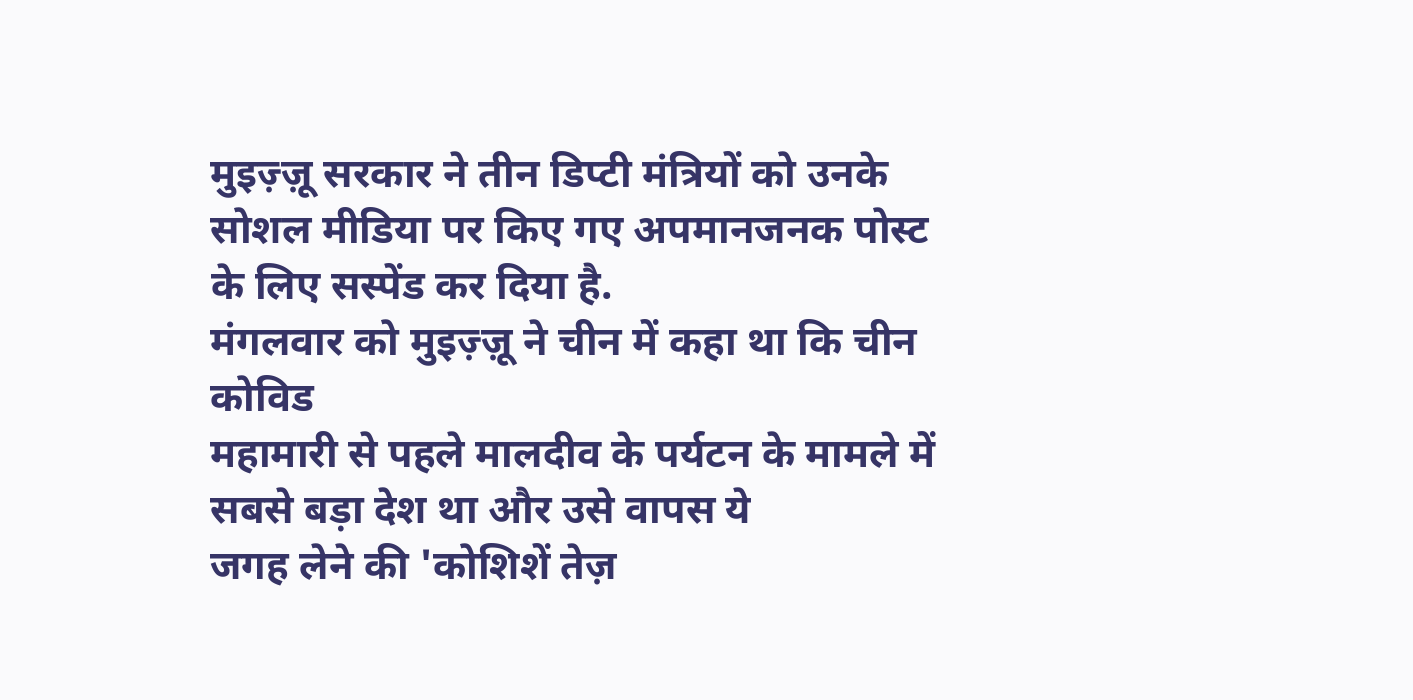मुइज़्ज़ू सरकार ने तीन डिप्टी मंत्रियों को उनके
सोशल मीडिया पर किए गए अपमानजनक पोस्ट के लिए सस्पेंड कर दिया है.
मंगलवार को मुइज़्ज़ू ने चीन में कहा था कि चीन कोविड
महामारी से पहले मालदीव के पर्यटन के मामले में सबसे बड़ा देश था और उसे वापस ये
जगह लेने की 'कोशिशें तेज़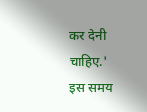कर देनी चाहिए.'
इस समय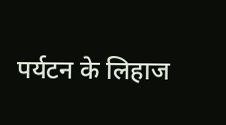पर्यटन के लिहाज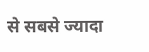से सबसे ज्यादा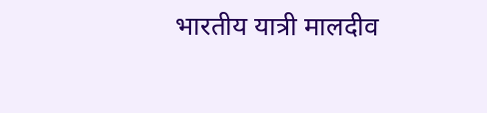भारतीय यात्री मालदीव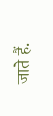जाते हैं.